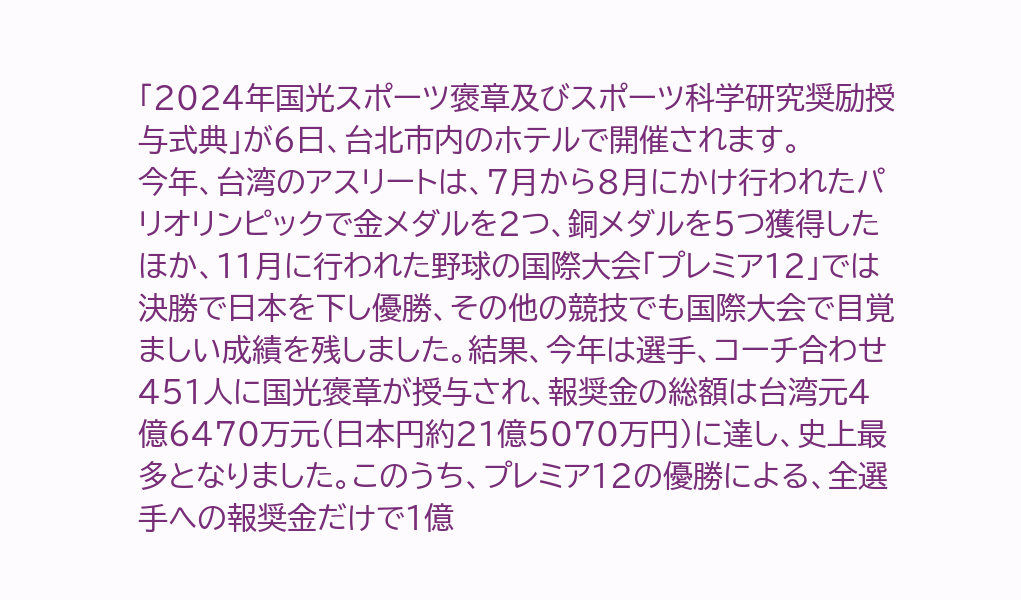「2024年国光スポーツ褒章及びスポーツ科学研究奨励授与式典」が6日、台北市内のホテルで開催されます。
今年、台湾のアスリートは、7月から8月にかけ行われたパリオリンピックで金メダルを2つ、銅メダルを5つ獲得したほか、11月に行われた野球の国際大会「プレミア12」では決勝で日本を下し優勝、その他の競技でも国際大会で目覚ましい成績を残しました。結果、今年は選手、コーチ合わせ451人に国光褒章が授与され、報奨金の総額は台湾元4億6470万元(日本円約21億5070万円)に達し、史上最多となりました。このうち、プレミア12の優勝による、全選手への報奨金だけで1億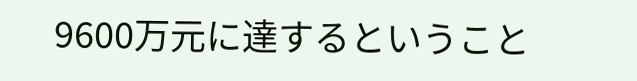9600万元に達するということ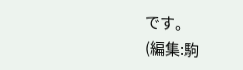です。
(編集:駒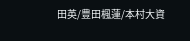田英/豊田楓蓮/本村大資